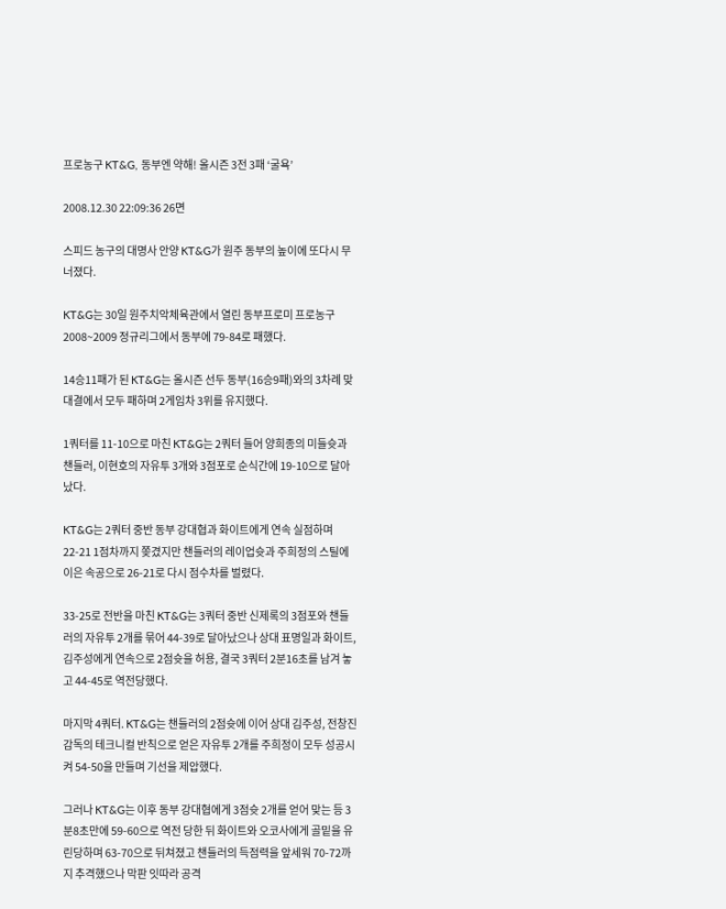프로농구 KT&G, 동부엔 약해! 올시즌 3전 3패 ‘굴욕’

2008.12.30 22:09:36 26면

스피드 농구의 대명사 안양 KT&G가 원주 동부의 높이에 또다시 무너졌다.

KT&G는 30일 원주치악체육관에서 열린 동부프로미 프로농구 2008~2009 정규리그에서 동부에 79-84로 패했다.

14승11패가 된 KT&G는 올시즌 선두 동부(16승9패)와의 3차례 맞대결에서 모두 패하며 2게임차 3위를 유지했다.

1쿼터를 11-10으로 마친 KT&G는 2쿼터 들어 양희종의 미들슛과 챈들러, 이현호의 자유투 3개와 3점포로 순식간에 19-10으로 달아났다.

KT&G는 2쿼터 중반 동부 강대협과 화이트에게 연속 실점하며 22-21 1점차까지 쫒겼지만 챈들러의 레이업슛과 주희정의 스틸에 이은 속공으로 26-21로 다시 점수차를 벌렸다.

33-25로 전반을 마친 KT&G는 3쿼터 중반 신제록의 3점포와 챈들러의 자유투 2개를 묶어 44-39로 달아났으나 상대 표명일과 화이트, 김주성에게 연속으로 2점슛을 허용, 결국 3쿼터 2분16초를 남겨 놓고 44-45로 역전당했다.

마지막 4쿼터. KT&G는 챈들러의 2점슛에 이어 상대 김주성, 전창진 감독의 테크니컬 반칙으로 얻은 자유투 2개를 주희정이 모두 성공시켜 54-50을 만들며 기선을 제압했다.

그러나 KT&G는 이후 동부 강대협에게 3점슛 2개를 얻어 맞는 등 3분8초만에 59-60으로 역전 당한 뒤 화이트와 오코사에게 골밑을 유린당하며 63-70으로 뒤쳐졌고 챈들러의 득점력을 앞세워 70-72까지 추격했으나 막판 잇따라 공격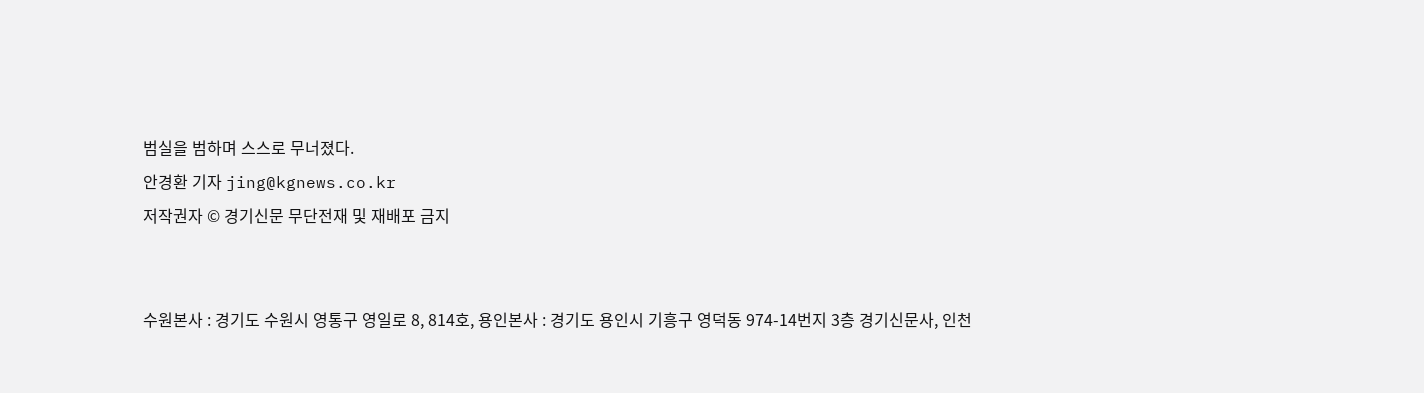범실을 범하며 스스로 무너졌다.
안경환 기자 jing@kgnews.co.kr
저작권자 © 경기신문 무단전재 및 재배포 금지


수원본사 : 경기도 수원시 영통구 영일로 8, 814호, 용인본사 : 경기도 용인시 기흥구 영덕동 974-14번지 3층 경기신문사, 인천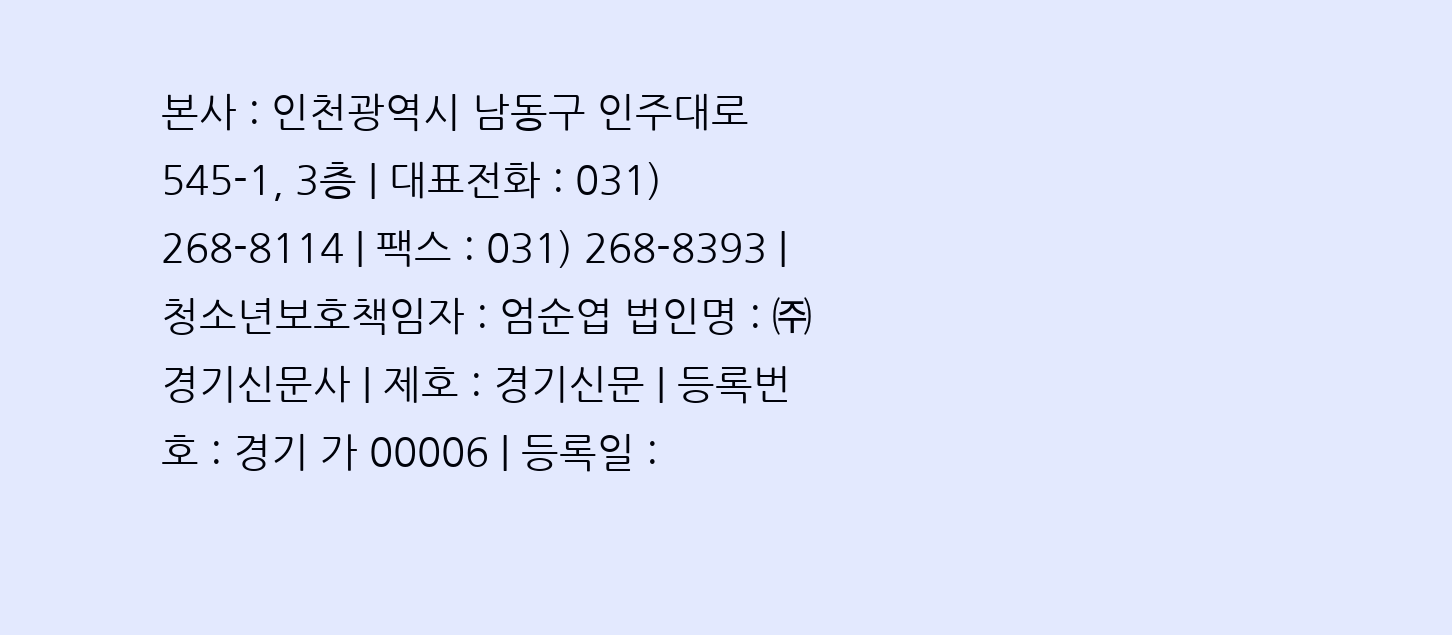본사 : 인천광역시 남동구 인주대로 545-1, 3층 | 대표전화 : 031) 268-8114 | 팩스 : 031) 268-8393 | 청소년보호책임자 : 엄순엽 법인명 : ㈜경기신문사 | 제호 : 경기신문 | 등록번호 : 경기 가 00006 | 등록일 :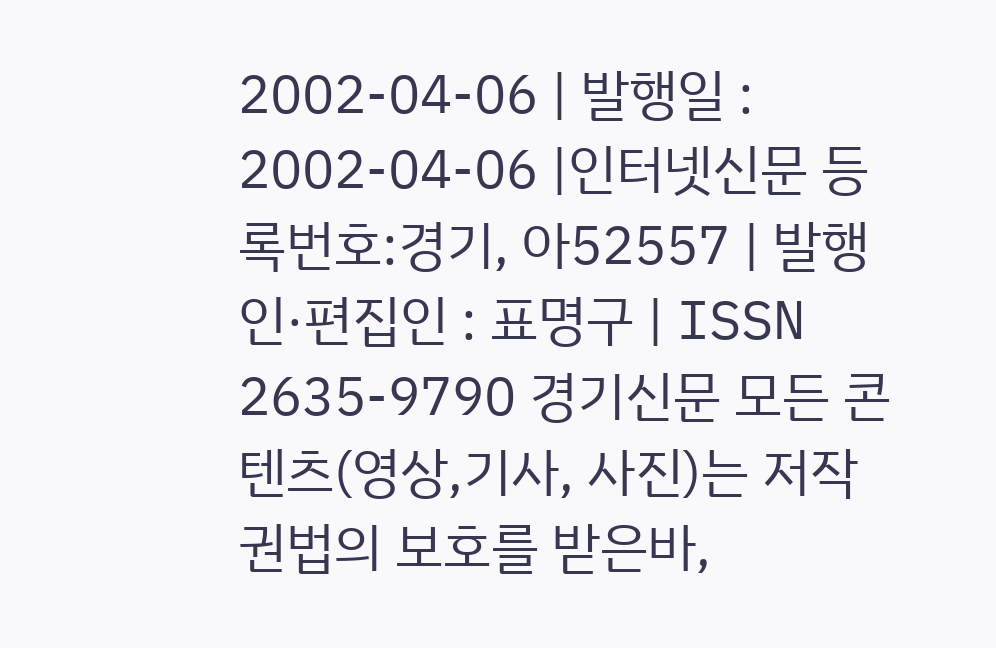2002-04-06 | 발행일 : 2002-04-06 |인터넷신문 등록번호:경기, 아52557 | 발행인·편집인 : 표명구 | ISSN 2635-9790 경기신문 모든 콘텐츠(영상,기사, 사진)는 저작권법의 보호를 받은바,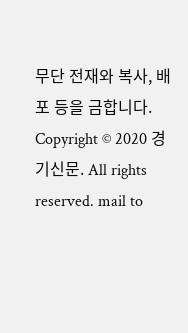무단 전재와 복사, 배포 등을 금합니다. Copyright © 2020 경기신문. All rights reserved. mail to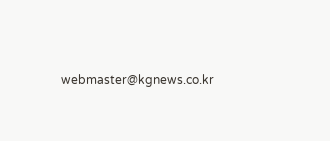webmaster@kgnews.co.kr